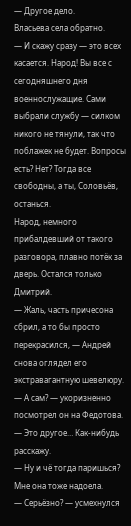— Другое дело.
Власьева села обратно.
— И скажу сразу — это всех касается. Народ! Вы все с сегодняшнего дня военнослужащие. Сами выбрали службу — силком никого не тянули, так что поблажек не будет. Вопросы есть? Нет? Тогда все свободны, а ты, Соловьёв, останься.
Народ, немного прибалдевший от такого разговора, плавно потёк за дверь. Остался только Дмитрий.
— Жаль, часть причесона сбрил, а то бы просто перекрасился, — Андрей снова оглядел его экстравагантную шевелюру.
— А сам? — укоризненно посмотрел он на Федотова.
— Это другое… Как-нибудь расскажу.
— Ну и чё тогда паришься? Мне она тоже надоела.
— Серьёзно? — усмехнулся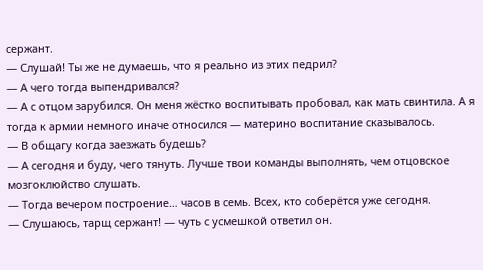сержант.
— Слушай! Ты же не думаешь, что я реально из этих педрил?
— А чего тогда выпендривался?
— А с отцом зарубился. Он меня жёстко воспитывать пробовал, как мать свинтила. А я тогда к армии немного иначе относился — материно воспитание сказывалось.
— В общагу когда заезжать будешь?
— А сегодня и буду, чего тянуть. Лучше твои команды выполнять, чем отцовское мозгоклюйство слушать.
— Тогда вечером построение… часов в семь. Всех, кто соберётся уже сегодня.
— Слушаюсь, тарщ сержант! — чуть с усмешкой ответил он.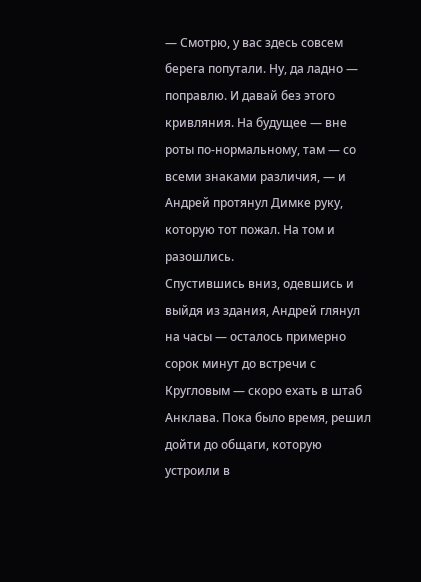— Смотрю, у вас здесь совсем берега попутали. Ну, да ладно — поправлю. И давай без этого кривляния. На будущее — вне роты по-нормальному, там — со всеми знаками различия, — и Андрей протянул Димке руку, которую тот пожал. На том и разошлись.
Спустившись вниз, одевшись и выйдя из здания, Андрей глянул на часы — осталось примерно сорок минут до встречи с Кругловым — скоро ехать в штаб Анклава. Пока было время, решил дойти до общаги, которую устроили в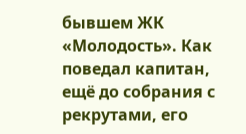бывшем ЖК «Молодость». Как поведал капитан, ещё до собрания с рекрутами, его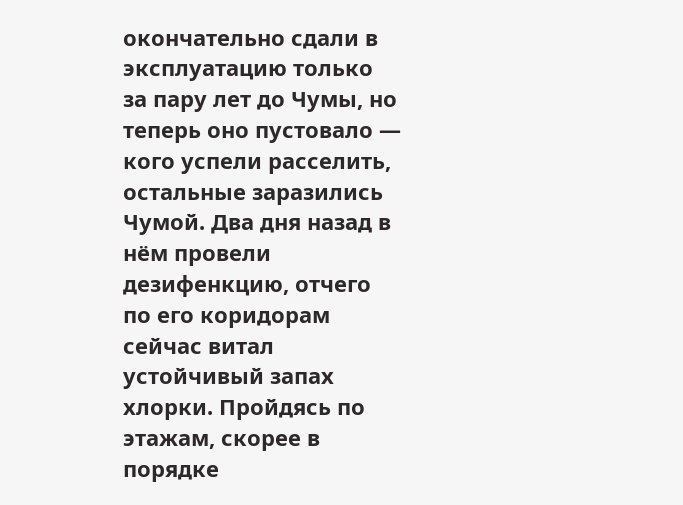окончательно сдали в эксплуатацию только за пару лет до Чумы, но теперь оно пустовало — кого успели расселить, остальные заразились Чумой. Два дня назад в нём провели дезифенкцию, отчего по его коридорам сейчас витал устойчивый запах хлорки. Пройдясь по этажам, скорее в порядке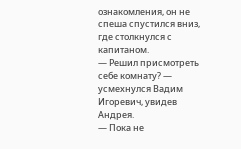ознакомления, он не спеша спустился вниз, где столкнулся с капитаном.
— Решил присмотреть себе комнату? — усмехнулся Вадим Игоревич, увидев Андрея.
— Пока не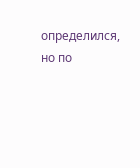определился, но по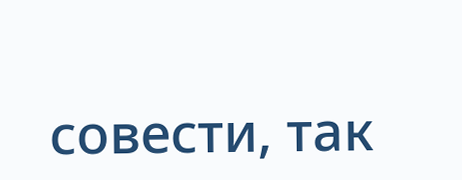совести, так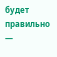будет правильно —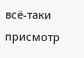всё-таки присмотр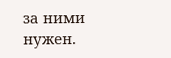за ними нужен.